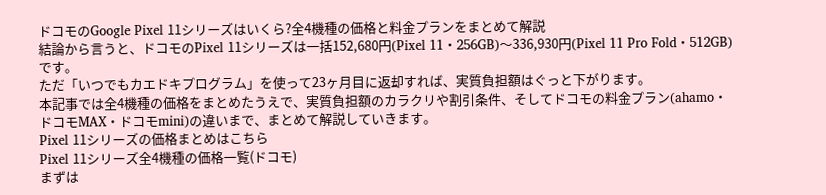ドコモのGoogle Pixel 11シリーズはいくら?全4機種の価格と料金プランをまとめて解説
結論から言うと、ドコモのPixel 11シリーズは一括152,680円(Pixel 11・256GB)〜336,930円(Pixel 11 Pro Fold・512GB)です。
ただ「いつでもカエドキプログラム」を使って23ヶ月目に返却すれば、実質負担額はぐっと下がります。
本記事では全4機種の価格をまとめたうえで、実質負担額のカラクリや割引条件、そしてドコモの料金プラン(ahamo・ドコモMAX・ドコモmini)の違いまで、まとめて解説していきます。
Pixel 11シリーズの価格まとめはこちら
Pixel 11シリーズ全4機種の価格一覧(ドコモ)
まずは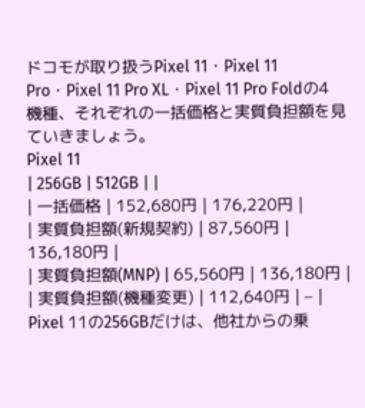ドコモが取り扱うPixel 11・Pixel 11 Pro・Pixel 11 Pro XL・Pixel 11 Pro Foldの4機種、それぞれの一括価格と実質負担額を見ていきましょう。
Pixel 11
| 256GB | 512GB | |
| 一括価格 | 152,680円 | 176,220円 |
| 実質負担額(新規契約) | 87,560円 | 136,180円 |
| 実質負担額(MNP) | 65,560円 | 136,180円 |
| 実質負担額(機種変更) | 112,640円 | – |
Pixel 11の256GBだけは、他社からの乗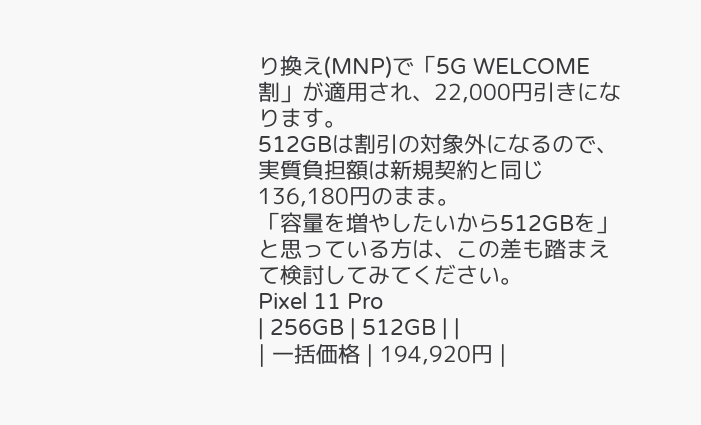り換え(MNP)で「5G WELCOME割」が適用され、22,000円引きになります。
512GBは割引の対象外になるので、実質負担額は新規契約と同じ136,180円のまま。
「容量を増やしたいから512GBを」と思っている方は、この差も踏まえて検討してみてください。
Pixel 11 Pro
| 256GB | 512GB | |
| 一括価格 | 194,920円 |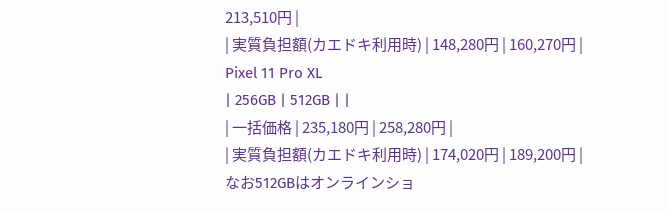213,510円 |
| 実質負担額(カエドキ利用時) | 148,280円 | 160,270円 |
Pixel 11 Pro XL
| 256GB | 512GB | |
| 一括価格 | 235,180円 | 258,280円 |
| 実質負担額(カエドキ利用時) | 174,020円 | 189,200円 |
なお512GBはオンラインショ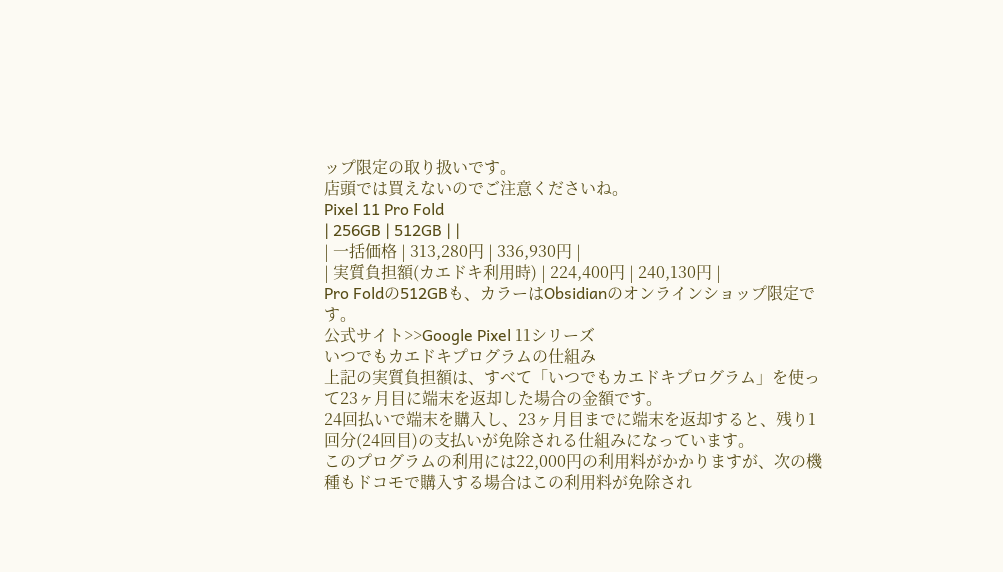ップ限定の取り扱いです。
店頭では買えないのでご注意くださいね。
Pixel 11 Pro Fold
| 256GB | 512GB | |
| 一括価格 | 313,280円 | 336,930円 |
| 実質負担額(カエドキ利用時) | 224,400円 | 240,130円 |
Pro Foldの512GBも、カラーはObsidianのオンラインショップ限定です。
公式サイト>>Google Pixel 11シリーズ
いつでもカエドキプログラムの仕組み
上記の実質負担額は、すべて「いつでもカエドキプログラム」を使って23ヶ月目に端末を返却した場合の金額です。
24回払いで端末を購入し、23ヶ月目までに端末を返却すると、残り1回分(24回目)の支払いが免除される仕組みになっています。
このプログラムの利用には22,000円の利用料がかかりますが、次の機種もドコモで購入する場合はこの利用料が免除され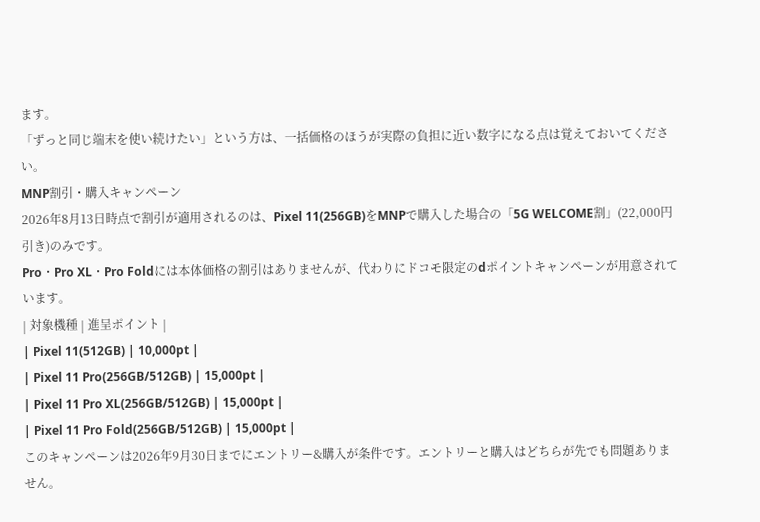ます。
「ずっと同じ端末を使い続けたい」という方は、一括価格のほうが実際の負担に近い数字になる点は覚えておいてください。
MNP割引・購入キャンペーン
2026年8月13日時点で割引が適用されるのは、Pixel 11(256GB)をMNPで購入した場合の「5G WELCOME割」(22,000円引き)のみです。
Pro・Pro XL・Pro Foldには本体価格の割引はありませんが、代わりにドコモ限定のdポイントキャンペーンが用意されています。
| 対象機種 | 進呈ポイント |
| Pixel 11(512GB) | 10,000pt |
| Pixel 11 Pro(256GB/512GB) | 15,000pt |
| Pixel 11 Pro XL(256GB/512GB) | 15,000pt |
| Pixel 11 Pro Fold(256GB/512GB) | 15,000pt |
このキャンペーンは2026年9月30日までにエントリー&購入が条件です。エントリーと購入はどちらが先でも問題ありません。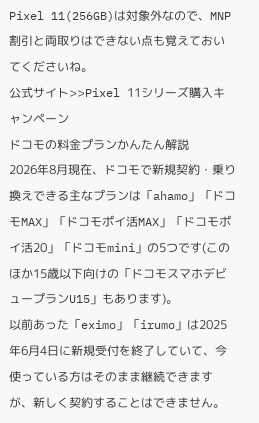Pixel 11(256GB)は対象外なので、MNP割引と両取りはできない点も覚えておいてくださいね。
公式サイト>>Pixel 11シリーズ購入キャンペーン
ドコモの料金プランかんたん解説
2026年8月現在、ドコモで新規契約・乗り換えできる主なプランは「ahamo」「ドコモMAX」「ドコモポイ活MAX」「ドコモポイ活20」「ドコモmini」の5つです(このほか15歳以下向けの「ドコモスマホデビュープランU15」もあります)。
以前あった「eximo」「irumo」は2025年6月4日に新規受付を終了していて、今使っている方はそのまま継続できますが、新しく契約することはできません。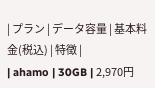| プラン | データ容量 | 基本料金(税込) | 特徴 |
| ahamo | 30GB | 2,970円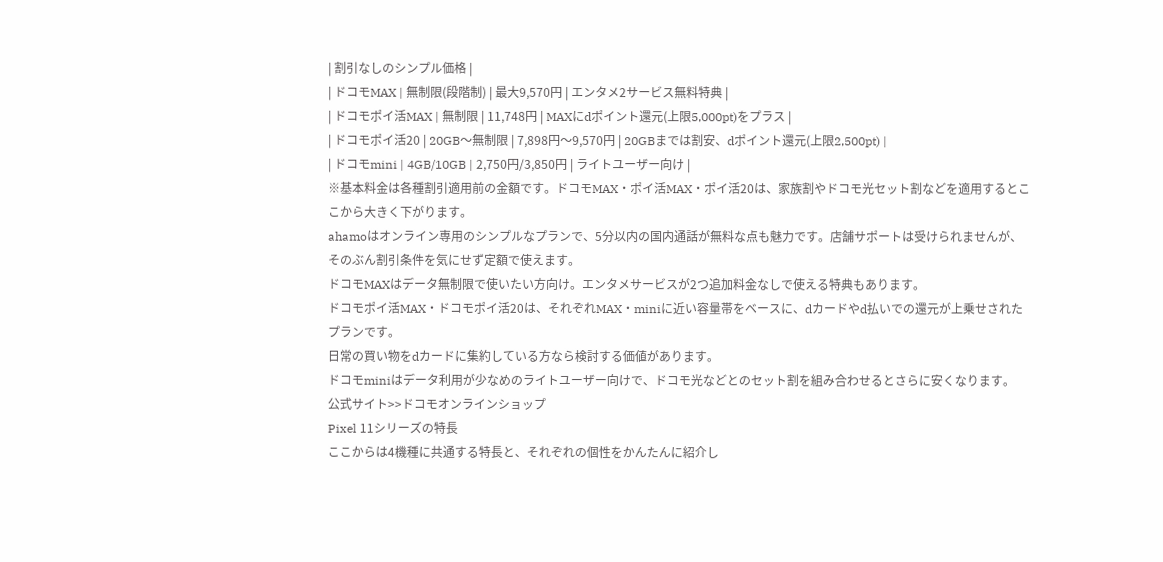| 割引なしのシンプル価格 |
| ドコモMAX | 無制限(段階制) | 最大9,570円 | エンタメ2サービス無料特典 |
| ドコモポイ活MAX | 無制限 | 11,748円 | MAXにdポイント還元(上限5,000pt)をプラス |
| ドコモポイ活20 | 20GB〜無制限 | 7,898円〜9,570円 | 20GBまでは割安、dポイント還元(上限2,500pt) |
| ドコモmini | 4GB/10GB | 2,750円/3,850円 | ライトユーザー向け |
※基本料金は各種割引適用前の金額です。ドコモMAX・ポイ活MAX・ポイ活20は、家族割やドコモ光セット割などを適用するとここから大きく下がります。
ahamoはオンライン専用のシンプルなプランで、5分以内の国内通話が無料な点も魅力です。店舗サポートは受けられませんが、そのぶん割引条件を気にせず定額で使えます。
ドコモMAXはデータ無制限で使いたい方向け。エンタメサービスが2つ追加料金なしで使える特典もあります。
ドコモポイ活MAX・ドコモポイ活20は、それぞれMAX・miniに近い容量帯をベースに、dカードやd払いでの還元が上乗せされたプランです。
日常の買い物をdカードに集約している方なら検討する価値があります。
ドコモminiはデータ利用が少なめのライトユーザー向けで、ドコモ光などとのセット割を組み合わせるとさらに安くなります。
公式サイト>>ドコモオンラインショップ
Pixel 11シリーズの特長
ここからは4機種に共通する特長と、それぞれの個性をかんたんに紹介し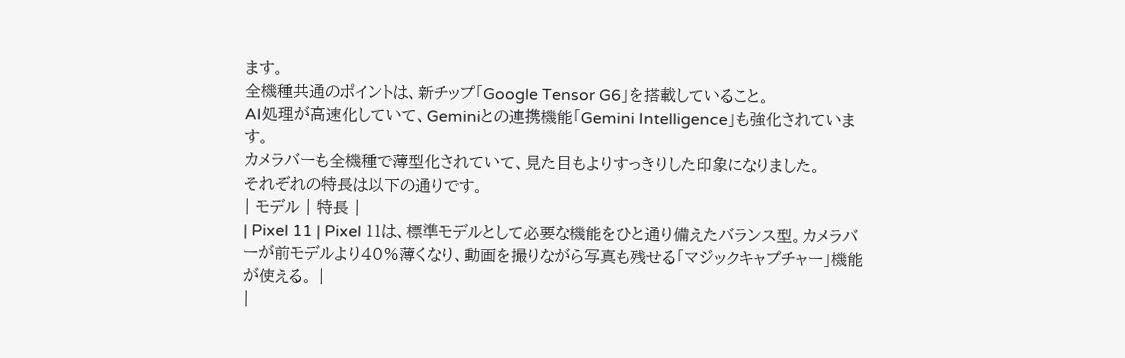ます。
全機種共通のポイントは、新チップ「Google Tensor G6」を搭載していること。
AI処理が高速化していて、Geminiとの連携機能「Gemini Intelligence」も強化されています。
カメラバーも全機種で薄型化されていて、見た目もよりすっきりした印象になりました。
それぞれの特長は以下の通りです。
| モデル | 特長 |
| Pixel 11 | Pixel 11は、標準モデルとして必要な機能をひと通り備えたバランス型。カメラバーが前モデルより40%薄くなり、動画を撮りながら写真も残せる「マジックキャプチャー」機能が使える。 |
|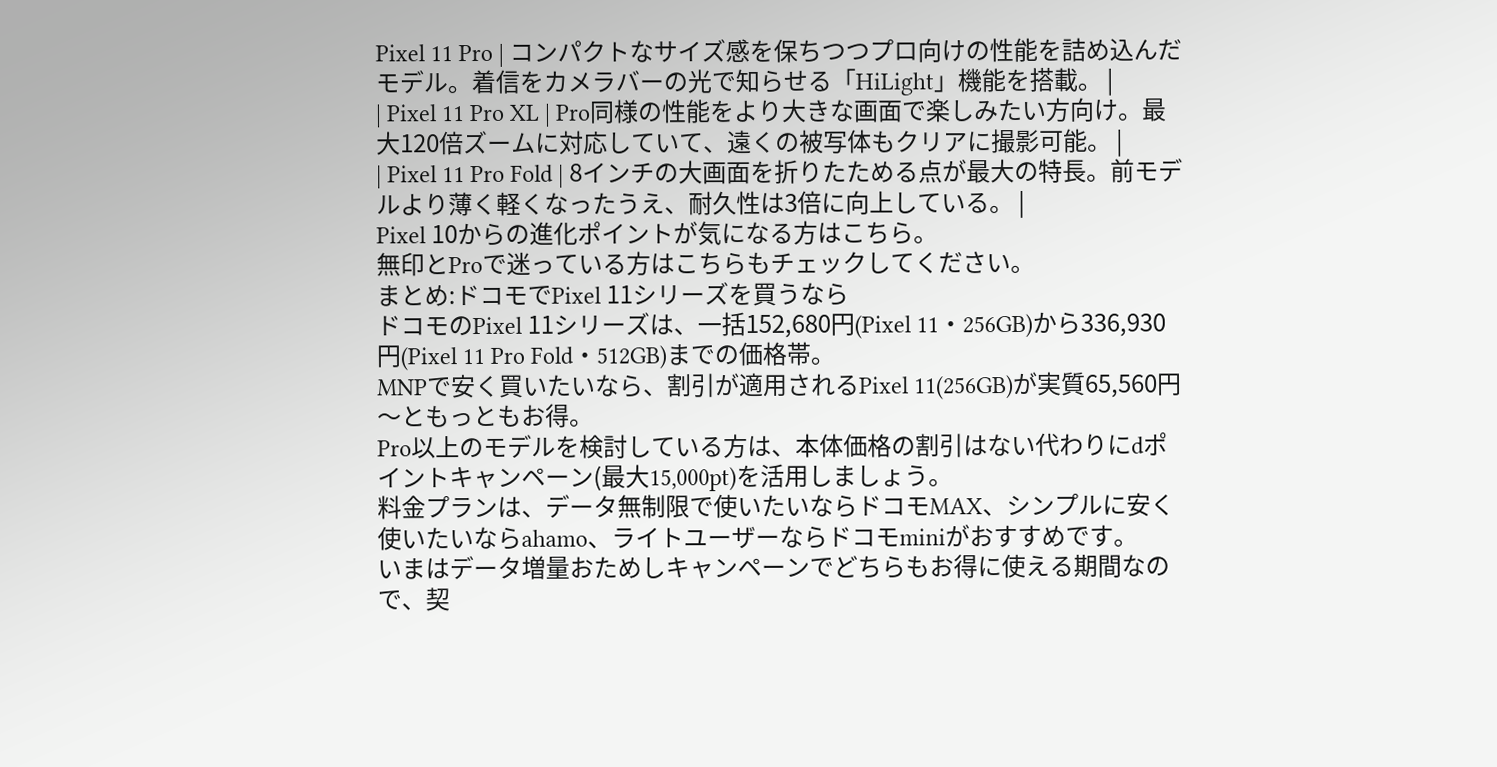Pixel 11 Pro | コンパクトなサイズ感を保ちつつプロ向けの性能を詰め込んだモデル。着信をカメラバーの光で知らせる「HiLight」機能を搭載。 |
| Pixel 11 Pro XL | Pro同様の性能をより大きな画面で楽しみたい方向け。最大120倍ズームに対応していて、遠くの被写体もクリアに撮影可能。 |
| Pixel 11 Pro Fold | 8インチの大画面を折りたためる点が最大の特長。前モデルより薄く軽くなったうえ、耐久性は3倍に向上している。 |
Pixel 10からの進化ポイントが気になる方はこちら。
無印とProで迷っている方はこちらもチェックしてください。
まとめ:ドコモでPixel 11シリーズを買うなら
ドコモのPixel 11シリーズは、一括152,680円(Pixel 11・256GB)から336,930円(Pixel 11 Pro Fold・512GB)までの価格帯。
MNPで安く買いたいなら、割引が適用されるPixel 11(256GB)が実質65,560円〜ともっともお得。
Pro以上のモデルを検討している方は、本体価格の割引はない代わりにdポイントキャンペーン(最大15,000pt)を活用しましょう。
料金プランは、データ無制限で使いたいならドコモMAX、シンプルに安く使いたいならahamo、ライトユーザーならドコモminiがおすすめです。
いまはデータ増量おためしキャンペーンでどちらもお得に使える期間なので、契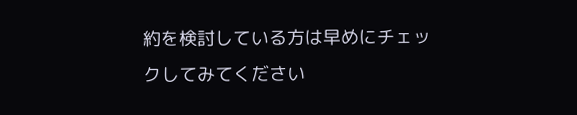約を検討している方は早めにチェックしてみてください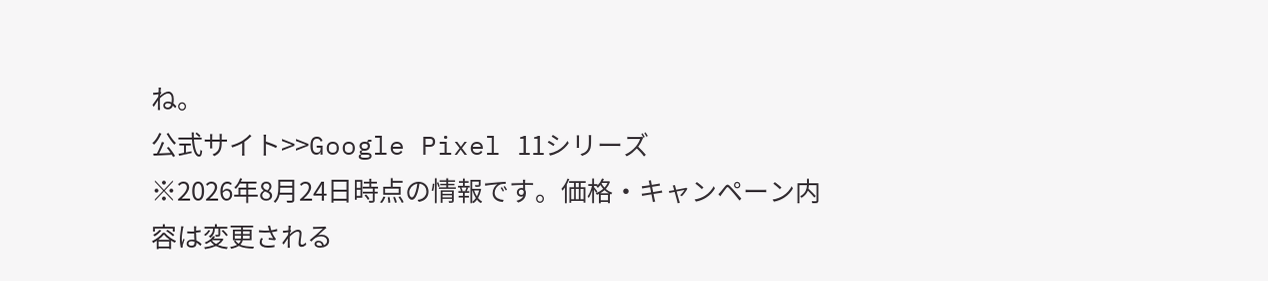ね。
公式サイト>>Google Pixel 11シリーズ
※2026年8月24日時点の情報です。価格・キャンペーン内容は変更される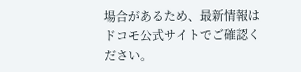場合があるため、最新情報はドコモ公式サイトでご確認ください。